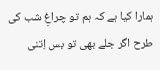ہمارا کیا ہے کہ ہم تو چراغِ شب کی طرح اگر جلے بھی تو بس اِتنی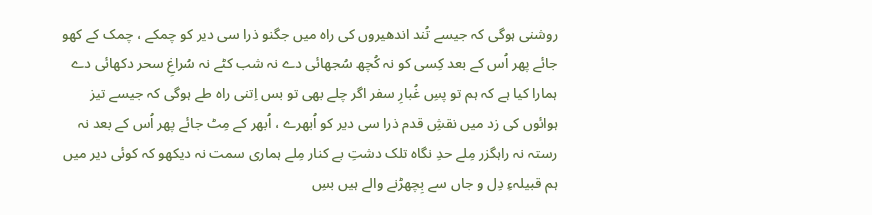روشنی ہوگی کہ جیسے تُند اندھیروں کی راہ میں جگنو ذرا سی دیر کو چمکے ، چمک کے کھو جائے پھر اُس کے بعد کِسی کو نہ کُچھ سُجھائی دے نہ شب کٹے نہ سُراغِ سحر دکھائی دے ہمارا کیا ہے کہ ہم تو پسِ غُبارِ سفر اگر چلے بھی تو بس اِتنی راہ طے ہوگی کہ جیسے تیز ہوائوں کی زد میں نقشِ قدم ذرا سی دیر کو اُبھرے ، اُبھر کے مِٹ جائے پھر اُس کے بعد نہ رستہ نہ راہگزر مِلے حدِ نگاہ تلک دشتِ بے کنار مِلے ہماری سمت نہ دیکھو کہ کوئی دیر میں ہم قبیلہءِ دِل و جاں سے بِچھڑنے والے ہیں بسِ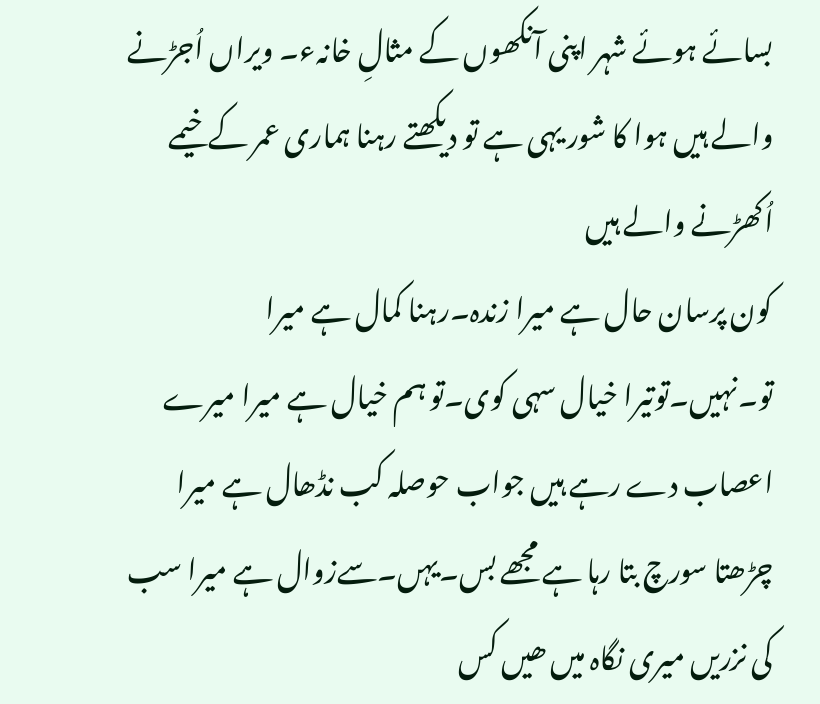بسائے ہوئے شہر اپنی آنکھوں کے مثالِ خانہء۔ ویراں اُجڑنے والے ہیں ہوا کا شور یہی ہے تو دیکھتے رہنا ہماری عمر کے خیمے اُکھڑنے والے ہیں
کون پرسان حال ہے میرا زندہ۔رہنا کمال ہے میرا تو۔نہیں۔توتیرا خیال سہی کوی۔تو ہم خیال ہے میرا میرے اعصاب دے رہے ہیں جواب حوصلہ کب نڈھال ہے میرا چڑھتا سورچ بتا رہا ہے مجھے بس۔یہں۔سےزوال ہے میرا سب کی نزریں میری نگاہ میں ھیں کس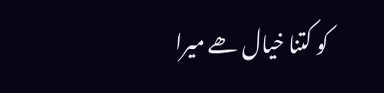کو کتنا خیال ھے میرا